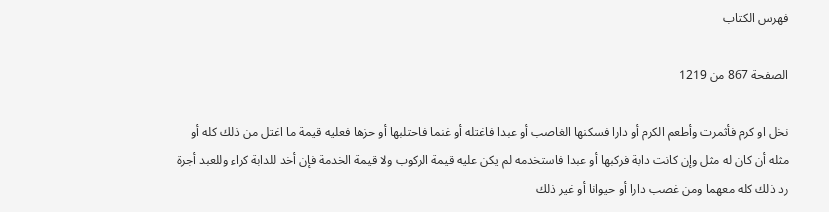فهرس الكتاب

الصفحة 867 من 1219

نخل او كرم فأثمرت وأطعم الكرم أو دارا فسكنها الغاصب أو عبدا فاغتله أو غنما فاحتلبها أو حزها فعليه قيمة ما اغتل من ذلك كله أو مثله أن كان له مثل وإن كانت دابة فركبها أو عبدا فاستخدمه لم يكن عليه قيمة الركوب ولا قيمة الخدمة فإن أخد للدابة كراء وللعبد أجرة رد ذلك كله معهما ومن غصب دارا أو حيوانا أو غير ذلك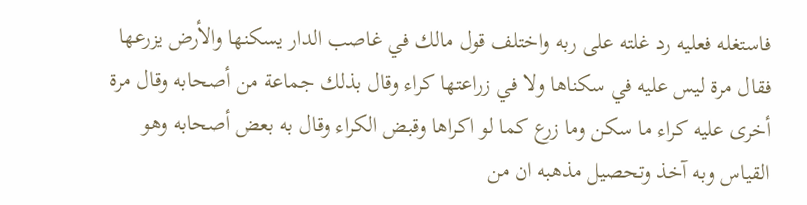فاستغله فعليه رد غلته على ربه واختلف قول مالك في غاصب الدار يسكنها والأرض يزرعها فقال مرة ليس عليه في سكناها ولا في زراعتها كراء وقال بذلك جماعة من أصحابه وقال مرة أخرى عليه كراء ما سكن وما زرع كما لو اكراها وقبض الكراء وقال به بعض أصحابه وهو القياس وبه آخذ وتحصيل مذهبه ان من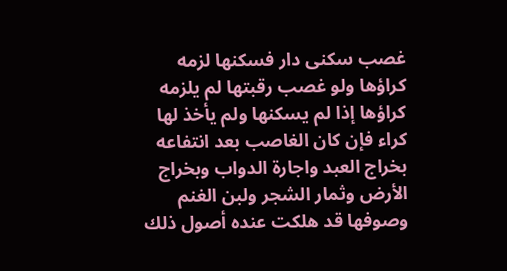غصب سكنى دار فسكنها لزمه كراؤها ولو غصب رقبتها لم يلزمه كراؤها إذا لم يسكنها ولم يأخذ لها كراء فإن كان الغاصب بعد انتفاعه بخراج العبد واجارة الدواب وبخراج الأرض وثمار الشجر ولبن الغنم وصوفها قد هلكت عنده أصول ذلك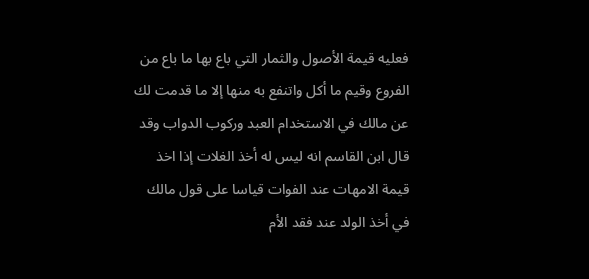فعليه قيمة الأصول والثمار التي باع بها ما باع من الفروع وقيم ما أكل واتنفع به منها إلا ما قدمت لك عن مالك في الاستخدام العبد وركوب الدواب وقد قال ابن القاسم انه ليس له أخذ الغلات إذا اخذ قيمة الامهات عند الفوات قياسا على قول مالك في أخذ الولد عند فقد الأم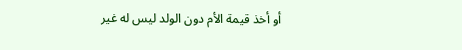أو أخذ قيمة الأم دون الولد ليس له غير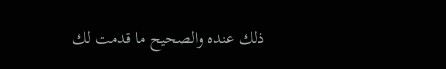ذلك عنده والصحيح ما قدمت لك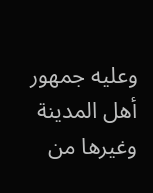وعليه جمهور أهل المدينة وغيرها من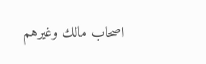اصحاب مالك وغيرهم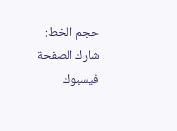حجم الخط:
شارك الصفحة
فيسبوك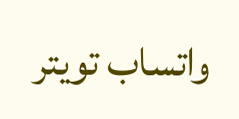واتساب تويتر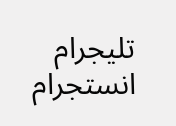تليجرام انستجرام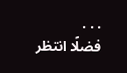. . .
فضلًا انتظر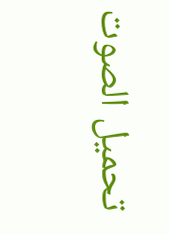تحميل الصوت